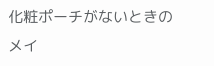化粧ポーチがないときのメイ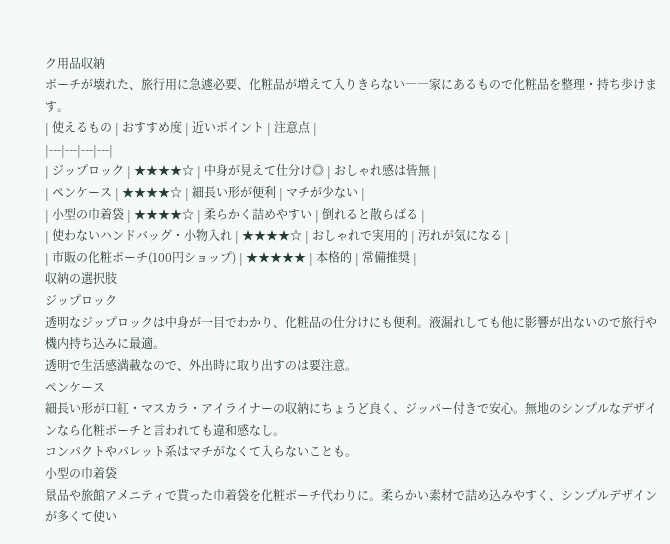ク用品収納
ポーチが壊れた、旅行用に急遽必要、化粧品が増えて入りきらない――家にあるもので化粧品を整理・持ち歩けます。
| 使えるもの | おすすめ度 | 近いポイント | 注意点 |
|---|---|---|---|
| ジップロック | ★★★★☆ | 中身が見えて仕分け◎ | おしゃれ感は皆無 |
| ペンケース | ★★★★☆ | 細長い形が便利 | マチが少ない |
| 小型の巾着袋 | ★★★★☆ | 柔らかく詰めやすい | 倒れると散らばる |
| 使わないハンドバッグ・小物入れ | ★★★★☆ | おしゃれで実用的 | 汚れが気になる |
| 市販の化粧ポーチ(100円ショップ) | ★★★★★ | 本格的 | 常備推奨 |
収納の選択肢
ジップロック
透明なジップロックは中身が一目でわかり、化粧品の仕分けにも便利。液漏れしても他に影響が出ないので旅行や機内持ち込みに最適。
透明で生活感満載なので、外出時に取り出すのは要注意。
ペンケース
細長い形が口紅・マスカラ・アイライナーの収納にちょうど良く、ジッパー付きで安心。無地のシンプルなデザインなら化粧ポーチと言われても違和感なし。
コンパクトやパレット系はマチがなくて入らないことも。
小型の巾着袋
景品や旅館アメニティで貰った巾着袋を化粧ポーチ代わりに。柔らかい素材で詰め込みやすく、シンプルデザインが多くて使い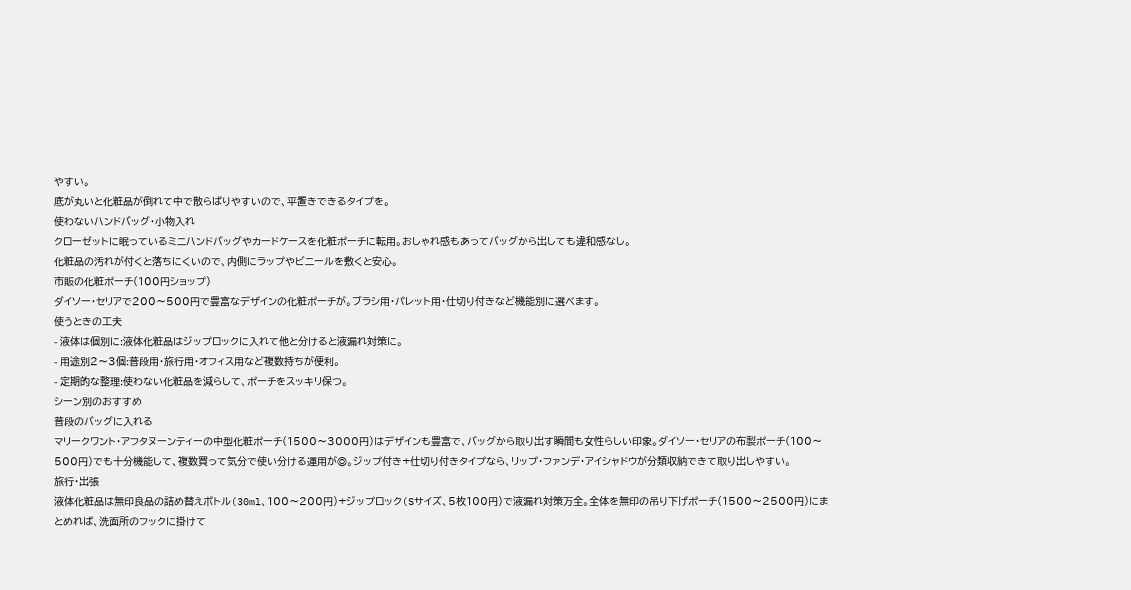やすい。
底が丸いと化粧品が倒れて中で散らばりやすいので、平置きできるタイプを。
使わないハンドバッグ・小物入れ
クローゼットに眠っているミニハンドバッグやカードケースを化粧ポーチに転用。おしゃれ感もあってバッグから出しても違和感なし。
化粧品の汚れが付くと落ちにくいので、内側にラップやビニールを敷くと安心。
市販の化粧ポーチ(100円ショップ)
ダイソー・セリアで200〜500円で豊富なデザインの化粧ポーチが。ブラシ用・パレット用・仕切り付きなど機能別に選べます。
使うときの工夫
- 液体は個別に:液体化粧品はジップロックに入れて他と分けると液漏れ対策に。
- 用途別2〜3個:普段用・旅行用・オフィス用など複数持ちが便利。
- 定期的な整理:使わない化粧品を減らして、ポーチをスッキリ保つ。
シーン別のおすすめ
普段のバッグに入れる
マリークワント・アフタヌーンティーの中型化粧ポーチ(1500〜3000円)はデザインも豊富で、バッグから取り出す瞬間も女性らしい印象。ダイソー・セリアの布製ポーチ(100〜500円)でも十分機能して、複数買って気分で使い分ける運用が◎。ジップ付き+仕切り付きタイプなら、リップ・ファンデ・アイシャドウが分類収納できて取り出しやすい。
旅行・出張
液体化粧品は無印良品の詰め替えボトル(30ml、100〜200円)+ジップロック(Sサイズ、5枚100円)で液漏れ対策万全。全体を無印の吊り下げポーチ(1500〜2500円)にまとめれば、洗面所のフックに掛けて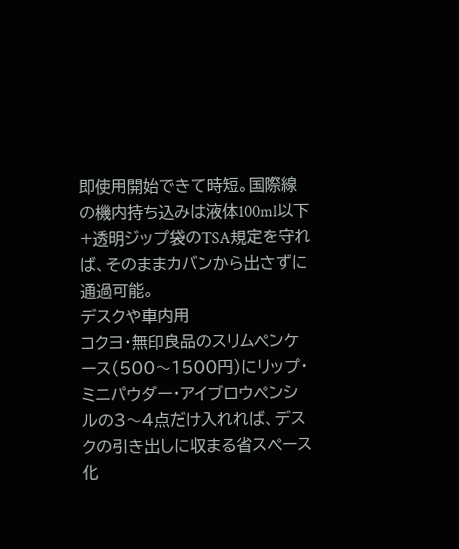即使用開始できて時短。国際線の機内持ち込みは液体100ml以下+透明ジップ袋のTSA規定を守れば、そのままカバンから出さずに通過可能。
デスクや車内用
コクヨ・無印良品のスリムペンケース(500〜1500円)にリップ・ミニパウダー・アイブロウペンシルの3〜4点だけ入れれば、デスクの引き出しに収まる省スペース化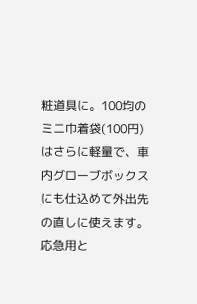粧道具に。100均のミニ巾着袋(100円)はさらに軽量で、車内グローブボックスにも仕込めて外出先の直しに使えます。応急用と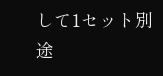して1セット別途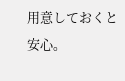用意しておくと安心。